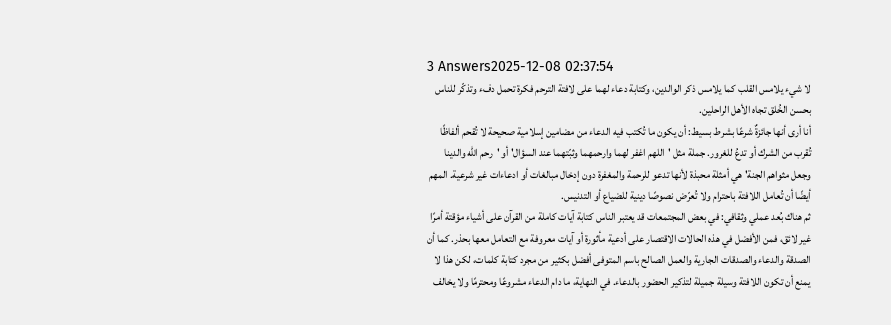3 Answers2025-12-08 02:37:54
لا شيء يلامس القلب كما يلامس ذكر الوالدين، وكتابة دعاء لهما على لافتة الترحم فكرة تحمل دفء وتذكّر للناس بحسن الخُلق تجاه الأهل الراحلين.
أنا أرى أنها جائزةٌ شرعًا بشرط بسيط: أن يكون ما تُكتب فيه الدعاء من مضامين إسلامية صحيحة لا تُقحم ألفاظًا تُقرب من الشرك أو تدعُ للغرور. جملة مثل 'اللهم اغفر لهما وارحمهما وثبّتهما عند السؤال' أو 'رحم الله والدينا وجعل مثواهم الجنة' هي أمثلة محبذة لأنها تدعو للرحمة والمغفرة دون إدخال مبالغات أو ادعاءات غير شرعية. المهم أيضًا أن تُعامل اللافتة باحترام ولا تُعرّض نصوصًا دينية للضياع أو التدنيس.
ثم هناك بُعد عملي وثقافي: في بعض المجتمعات قد يعتبر الناس كتابة آيات كاملة من القرآن على أشياء مؤقتة أمرًا غير لائق، فمن الأفضل في هذه الحالات الاقتصار على أدعية مأثورة أو آيات معروفة مع التعامل معها بحذر. كما أن الصدقة والدعاء والصدقات الجارية والعمل الصالح باسم المتوفى أفضل بكثير من مجرد كتابة كلمات، لكن هذا لا يمنع أن تكون اللافتة وسيلة جميلة لتذكير الحضور بالدعاء. في النهاية، ما دام الدعاء مشروعًا ومحترمًا ولا يخالف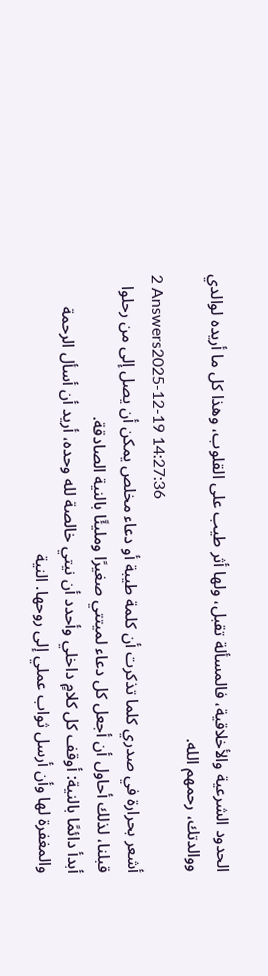الحدود الشرعية والأخلاقية، فالمسألة تقبل، ولها أثر طيب على القلوب، وهذا كل ما أريده لوالدي ووالدتك، رحمهم الله.
2 Answers2025-12-19 14:27:36
أشعر بحرارة في صدري كلما تذكرت أن كلمة طيبة أو دعاء مخلص يمكن أن يصل إلى من رحلوا قبلنا، لذلك أحاول أن أجعل كل دعاء لميتتي صغيرًا ومليئًا بالنية الصادقة.
أبدأ دائمًا بالنية: أوقف كل كلامٍ داخلي وأحدد أن نيتي خالصة لله وحده، أريد أن أسأل الرحمة والمغفرة لها وأن أرسل ثواب عملي إلى روحها. النية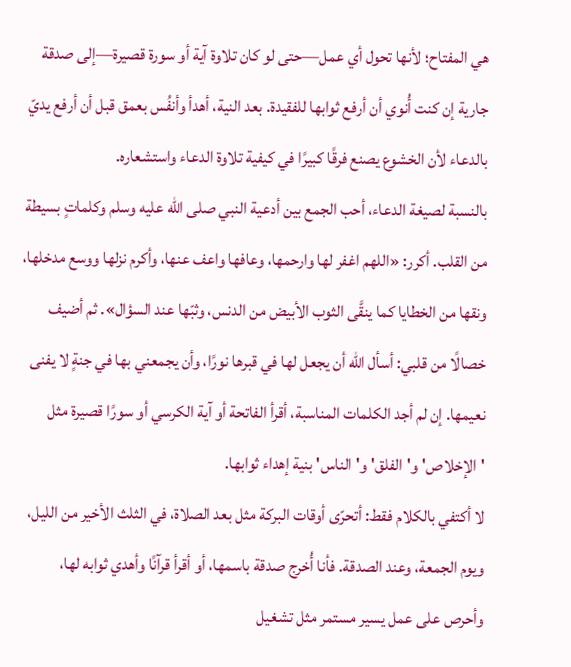هي المفتاح؛ لأنها تحول أي عمل—حتى لو كان تلاوة آية أو سورة قصيرة—إلى صدقة جارية إن كنت أُنوي أن أرفع ثوابها للفقيدة. بعد النية، أهدأ وأنفُس بعمق قبل أن أرفع يديّ بالدعاء لأن الخشوع يصنع فرقًا كبيرًا في كيفية تلاوة الدعاء واستشعاره.
بالنسبة لصيغة الدعاء، أحب الجمع بين أدعية النبي صلى الله عليه وسلم وكلماتٍ بسيطة من القلب. أكرر: «اللهم اغفر لها وارحمها، وعافها واعف عنها، وأكرم نزلها ووسع مدخلها، ونقها من الخطايا كما ينقَّى الثوب الأبيض من الدنس، وثبّها عند السؤال». ثم أضيف خصالًا من قلبي: أسأل الله أن يجعل لها في قبرها نورًا، وأن يجمعني بها في جنةٍ لا يفنى نعيمها. إن لم أجد الكلمات المناسبة، أقرأ الفاتحة أو آية الكرسي أو سورًا قصيرة مثل 'الإخلاص' و'الفلق' و'الناس' بنية إهداء ثوابها.
لا أكتفي بالكلام فقط: أتحرّى أوقات البركة مثل بعد الصلاة، في الثلث الأخير من الليل، ويوم الجمعة، وعند الصدقة. فأنا أُخرج صدقة باسمها، أو أقرأ قرآنًا وأهدي ثوابه لها، وأحرص على عمل يسير مستمر مثل تشغيل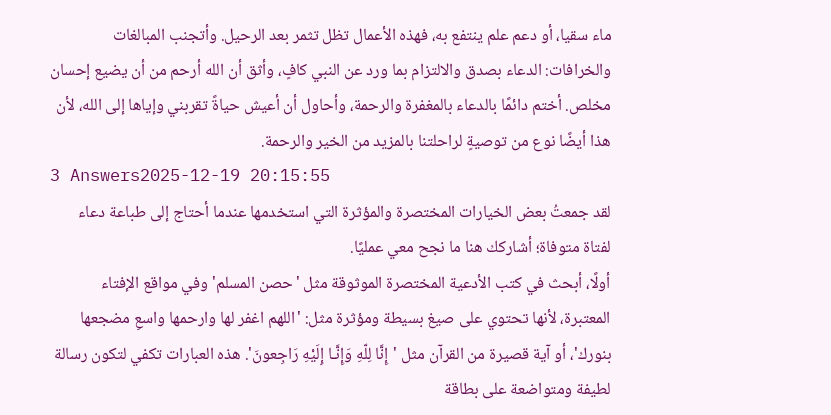ماء سقيا، أو دعم علم ينتفع به، فهذه الأعمال تظل تثمر بعد الرحيل. وأتجنب المبالغات والخرافات: الدعاء بصدق والالتزام بما ورد عن النبي كافٍ، وأثق أن الله أرحم من أن يضيع إحسان مخلص. أختم دائمًا بالدعاء بالمغفرة والرحمة، وأحاول أن أعيش حياةً تقربني وإياها إلى الله، لأن هذا أيضًا نوع من توصيةٍ لراحلتنا بالمزيد من الخير والرحمة.
3 Answers2025-12-19 20:15:55
لقد جمعتُ بعض الخيارات المختصرة والمؤثرة التي استخدمها عندما أحتاج إلى طباعة دعاء لفتاة متوفاة؛ أشاركك هنا ما نجح معي عمليًا.
أولًا، أبحث في كتب الأدعية المختصرة الموثوقة مثل 'حصن المسلم' وفي مواقع الإفتاء المعتبرة، لأنها تحتوي على صيغ بسيطة ومؤثرة مثل: 'اللهم اغفر لها وارحمها واسعِ مضجعها بنورك'، أو آية قصيرة من القرآن مثل 'إِنَّا لِلّهِ وَإِنَّـا إِلَيْهِ رَاجِعونَ'. هذه العبارات تكفي لتكون رسالة لطيفة ومتواضعة على بطاقة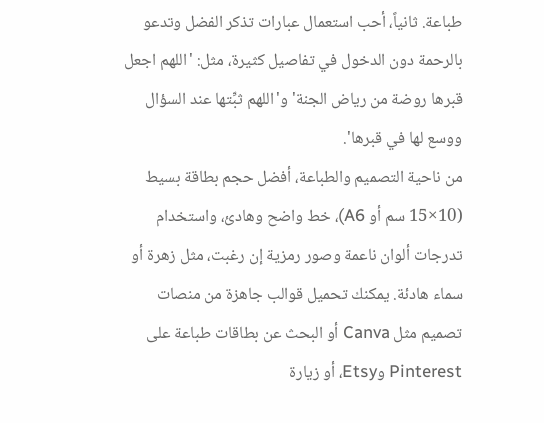طباعة. ثانياً، أحب استعمال عبارات تذكر الفضل وتدعو بالرحمة دون الدخول في تفاصيل كثيرة، مثل: 'اللهم اجعل قبرها روضة من رياض الجنة' و'اللهم ثبِّتها عند السؤال ووسع لها في قبرها'.
من ناحية التصميم والطباعة، أفضل حجم بطاقة بسيط (10×15 سم أو A6)، خط واضح وهادئ، واستخدام تدرجات ألوان ناعمة وصور رمزية إن رغبت، مثل زهرة أو سماء هادئة. يمكنك تحميل قوالب جاهزة من منصات تصميم مثل Canva أو البحث عن بطاقات طباعة على Pinterest وEtsy، أو زيارة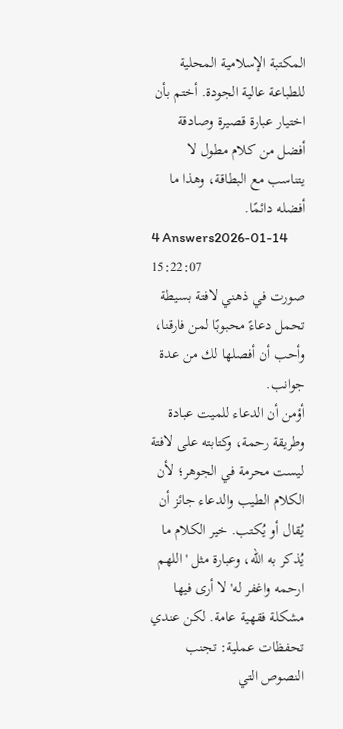المكتبة الإسلامية المحلية للطباعة عالية الجودة. أختم بأن اختيار عبارة قصيرة وصادقة أفضل من كلام مطول لا يتناسب مع البطاقة، وهذا ما أفضله دائمًا.
4 Answers2026-01-14 15:22:07
صورت في ذهني لافتة بسيطة تحمل دعاءً محبوبًا لمن فارقنا، وأحب أن أفصلها لك من عدة جوانب.
أؤمن أن الدعاء للميت عبادة وطريقة رحمة، وكتابته على لافتة ليست محرمة في الجوهر؛ لأن الكلام الطيب والدعاء جائز أن يُقال أو يُكتب. خير الكلام ما يُذكر به الله، وعبارة مثل 'اللهم ارحمه واغفر له' لا أرى فيها مشكلة فقهية عامة. لكن عندي تحفظات عملية: تجنب النصوص التي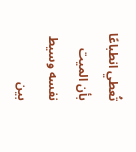تُعطي انطباعًا بأن الميت نفسه وسيط بين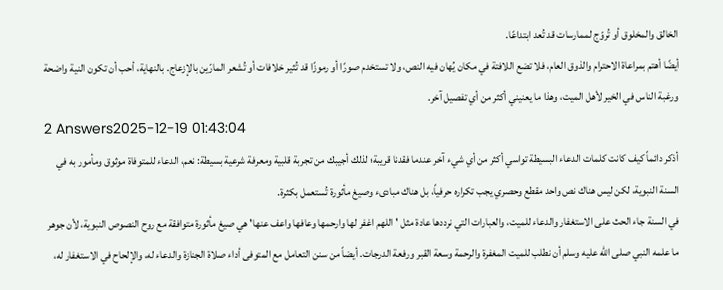الخالق والمخلوق أو تُروّج لممارسات قد تُعد ابتداعًا.
أيضًا أهتم بمراعاة الاحترام والذوق العام، فلا تضع اللافتة في مكان يُهان فيه النص، ولا تستخدم صورًا أو رموزًا قد تُثير خلافات أو تُشعر المارّين بالإزعاج. بالنهاية، أحب أن تكون النية واضحة ورغبة الناس في الخير لأهل الميت، وهذا ما يعنيني أكثر من أي تفصيل آخر.
2 Answers2025-12-19 01:43:04
أذكر دائماً كيف كانت كلمات الدعاء البسيطة تواسي أكثر من أي شيء آخر عندما فقدنا قريبة؛ لذلك أجيبك من تجربة قلبية ومعرفة شرعية بسيطة: نعم، الدعاء للمتوفاة موثوق ومأمور به في السنة النبوية، لكن ليس هناك نص واحد مقطع وحصري يجب تكراره حرفياً، بل هناك مبادىء وصيغ مأثورة تُستعمل بكثرة.
في السنة جاء الحث على الاستغفار والدعاء للميت، والعبارات التي نرددها عادة مثل 'اللهم اغفر لها وارحمها وعافها واعف عنها' هي صيغ مأثورة متوافقة مع روح النصوص النبوية، لأن جوهر ما علمه النبي صلى الله عليه وسلم أن نطلب للميت المغفرة والرحمة وسعة القبر ورفعة الدرجات. أيضاً من سنن التعامل مع المتوفى أداء صلاة الجنازة والدعاء له، والإلحاح في الاستغفار له،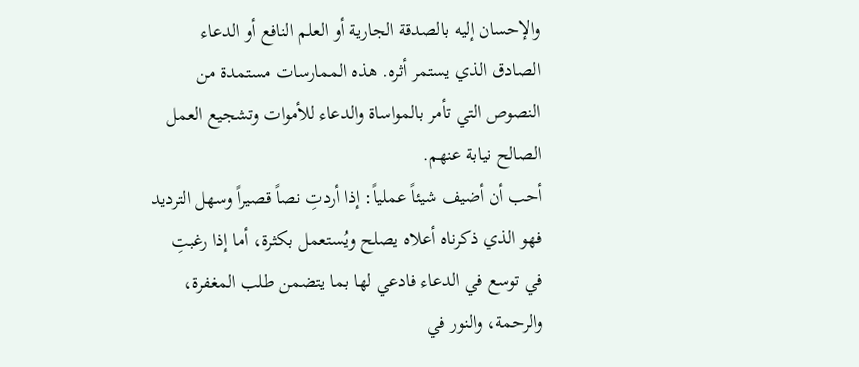والإحسان إليه بالصدقة الجارية أو العلم النافع أو الدعاء الصادق الذي يستمر أثره. هذه الممارسات مستمدة من النصوص التي تأمر بالمواساة والدعاء للأموات وتشجيع العمل الصالح نيابة عنهم.
أحب أن أضيف شيئاً عملياً: إذا أردتِ نصاً قصيراً وسهل الترديد فهو الذي ذكرناه أعلاه يصلح ويُستعمل بكثرة، أما إذا رغبتِ في توسع في الدعاء فادعي لها بما يتضمن طلب المغفرة، والرحمة، والنور في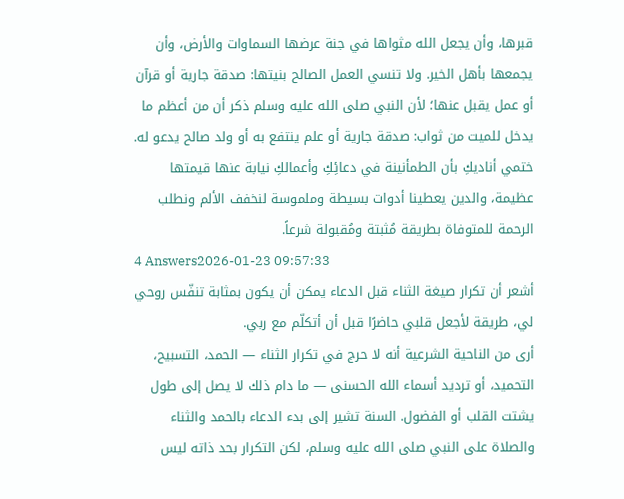قبرها، وأن يجعل الله مثواها في جنة عرضها السماوات والأرض، وأن يجمعها بأهل الخير. ولا تنسي العمل الصالح بنيتها: صدقة جارية أو قرآن أو عمل يقبل عنها؛ لأن النبي صلى الله عليه وسلم ذكر أن من أعظم ما يدخل للميت من ثواب: صدقة جارية أو علم ينتفع به أو ولد صالح يدعو له.
ختمي أناديكِ بأن الطمأنينة في دعائِكِ وأعمالكِ نيابة عنها قيمتها عظيمة، والدين يعطينا أدوات بسيطة وملموسة لنخفف الألم ونطلب الرحمة للمتوفاة بطريقة مُثبتة ومُقبولة شرعاً.
4 Answers2026-01-23 09:57:33
أشعر أن تكرار صيغة الثناء قبل الدعاء يمكن أن يكون بمثابة تنفّس روحي لي، طريقة لأجعل قلبي حاضرًا قبل أن أتكلّم مع ربي.
أرى من الناحية الشرعية أنه لا حرج في تكرار الثناء — الحمد، التسبيح، التحميد، أو ترديد أسماء الله الحسنى — ما دام ذلك لا يصل إلى طول يشتت القلب أو الفضول. السنة تشير إلى بدء الدعاء بالحمد والثناء والصلاة على النبي صلى الله عليه وسلم، لكن التكرار بحد ذاته ليس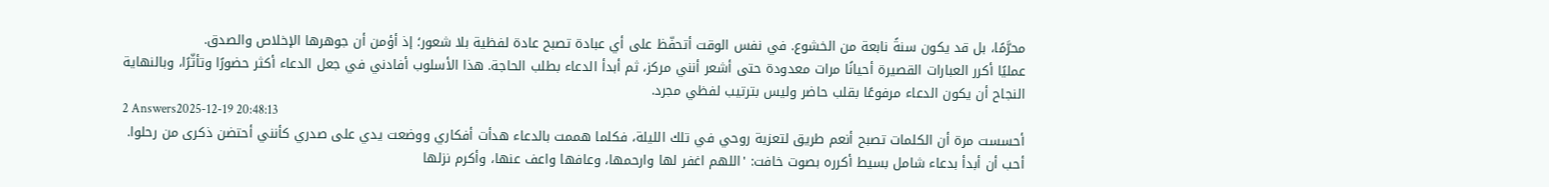محرَّمًا، بل قد يكون سنةً نابعة من الخشوع. في نفس الوقت أتحفّظ على أي عبادة تصبح عادة لفظية بلا شعور؛ إذ أؤمن أن جوهرها الإخلاص والصدق.
عمليًا أكرر العبارات القصيرة أحيانًا مرات معدودة حتى أشعر أنني مركز، ثم أبدأ الدعاء بطلب الحاجة. هذا الأسلوب أفادني في جعل الدعاء أكثر حضورًا وتأثّرًا، وبالنهاية النجاح أن يكون الدعاء مرفوعًا بقلب حاضر وليس بترتيب لفظي مجرد.
2 Answers2025-12-19 20:48:13
أحسست مرة أن الكلمات تصبح أنعم طريق لتعزية روحي في تلك الليلة، فكلما هممت بالدعاء هدأت أفكاري ووضعت يدي على صدري كأنني أحتضن ذكرى من رحلوا. أحب أن أبدأ بدعاء شامل بسيط أكرره بصوت خافت: 'اللهم اغفر لها وارحمها، وعافها واعف عنها، وأكرم نزلها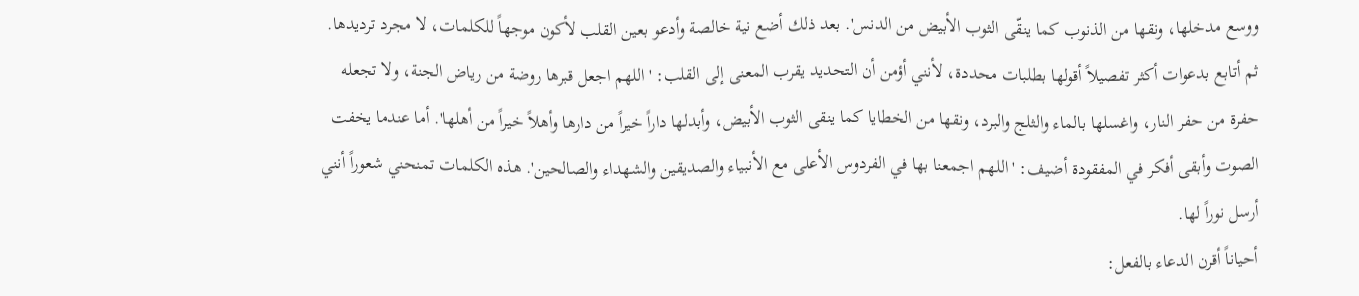ووسع مدخلها، ونقها من الذنوب كما ينقّى الثوب الأبيض من الدنس'. بعد ذلك أضع نية خالصة وأدعو بعين القلب لأكون موجهاً للكلمات، لا مجرد ترديدها.
ثم أتابع بدعوات أكثر تفصيلاً أقولها بطلبات محددة، لأنني أؤمن أن التحديد يقرب المعنى إلى القلب: 'اللهم اجعل قبرها روضة من رياض الجنة، ولا تجعله حفرة من حفر النار، واغسلها بالماء والثلج والبرد، ونقها من الخطايا كما ينقى الثوب الأبيض، وأبدلها داراً خيراً من دارها وأهلاً خيراً من أهلها'. أما عندما يخفت الصوت وأبقى أفكر في المفقودة أضيف: 'اللهم اجمعنا بها في الفردوس الأعلى مع الأنبياء والصديقين والشهداء والصالحين'. هذه الكلمات تمنحني شعوراً أنني أرسل نوراً لها.
أحياناً أقرن الدعاء بالفعل: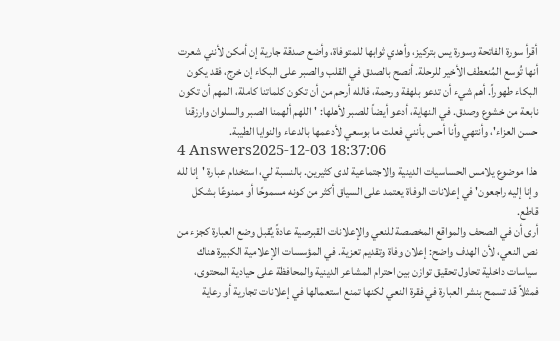أقرأ سورة الفاتحة وسورة يس بتركيز، وأهدي ثوابها للمتوفاة، وأضع صدقة جارية إن أمكن لأنني شعرت أنها تُوسع المُنعطف الأخير للرحلة. أنصح بالصدق في القلب والصبر على البكاء إن خرج، فقد يكون البكاء طهوراً. أهم شيء أن تدعو بلهفة ورحمة، فالله أرحم من أن تكون كلماتنا كاملة، المهم أن تكون نابعة من خشوع وصدق. في النهاية، أدعو أيضاً للصبر لأهلها: 'اللهم ألهمنا الصبر والسلوان وارزقنا حسن العزاء'، وأنتهي وأنا أحس بأنني فعلت ما بوسعي لأدعمها بالدعاء والنوايا الطيبة.
4 Answers2025-12-03 18:37:06
هذا موضوع يلامس الحساسيات الدينية والاجتماعية لدى كثيرين. بالنسبة لي، استخدام عبارة 'إنا لله وإنا إليه راجعون' في إعلانات الوفاة يعتمد على السياق أكثر من كونه مسموحًا أو ممنوعًا بشكل قاطع.
أرى أن في الصحف والمواقع المخصصة للنعي والإعلانات القبرصية عادةً يُقبل وضع العبارة كجزء من نص النعي، لأن الهدف واضح: إعلان وفاة وتقديم تعزية. في المؤسسات الإعلامية الكبيرة هناك سياسات داخلية تحاول تحقيق توازن بين احترام المشاعر الدينية والمحافظة على حيادية المحتوى، فمثلاً قد تسمح بنشر العبارة في فقرة النعي لكنها تمنع استعمالها في إعلانات تجارية أو رعاية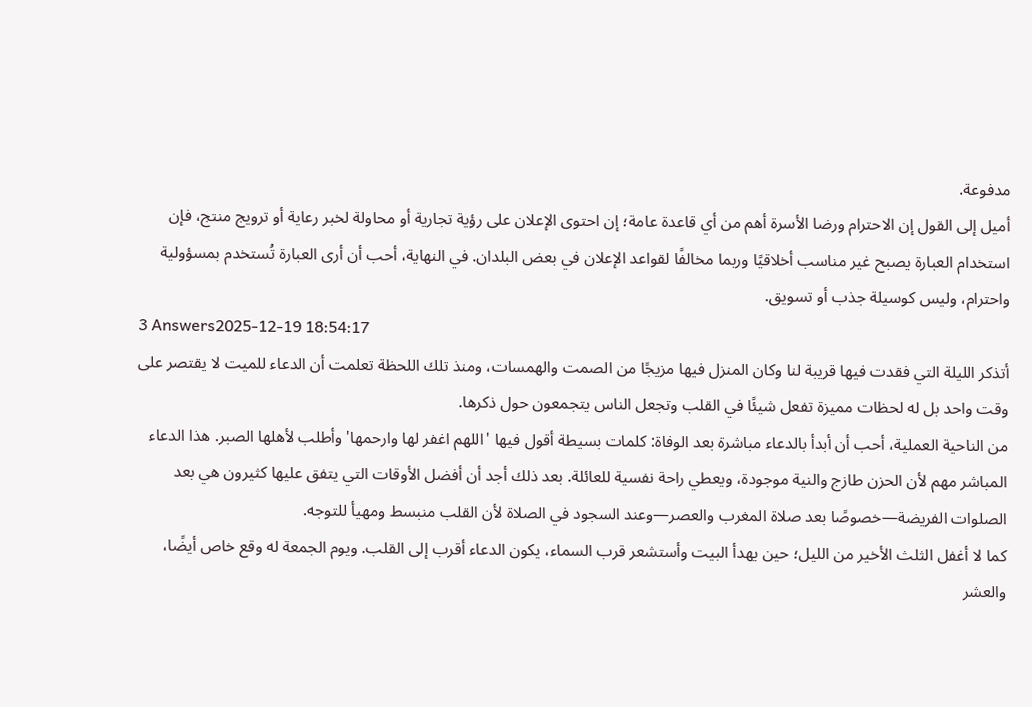مدفوعة.
أميل إلى القول إن الاحترام ورضا الأسرة أهم من أي قاعدة عامة؛ إن احتوى الإعلان على رؤية تجارية أو محاولة لخبر رعاية أو ترويج منتج، فإن استخدام العبارة يصبح غير مناسب أخلاقيًا وربما مخالفًا لقواعد الإعلان في بعض البلدان. في النهاية، أحب أن أرى العبارة تُستخدم بمسؤولية واحترام، وليس كوسيلة جذب أو تسويق.
3 Answers2025-12-19 18:54:17
أتذكر الليلة التي فقدت فيها قريبة لنا وكان المنزل فيها مزيجًا من الصمت والهمسات، ومنذ تلك اللحظة تعلمت أن الدعاء للميت لا يقتصر على وقت واحد بل له لحظات مميزة تفعل شيئًا في القلب وتجعل الناس يتجمعون حول ذكرها.
من الناحية العملية، أحب أن أبدأ بالدعاء مباشرة بعد الوفاة: كلمات بسيطة أقول فيها 'اللهم اغفر لها وارحمها' وأطلب لأهلها الصبر. هذا الدعاء المباشر مهم لأن الحزن طازج والنية موجودة، ويعطي راحة نفسية للعائلة. بعد ذلك أجد أن أفضل الأوقات التي يتفق عليها كثيرون هي بعد الصلوات الفريضة—خصوصًا بعد صلاة المغرب والعصر—وعند السجود في الصلاة لأن القلب منبسط ومهيأ للتوجه.
كما لا أغفل الثلث الأخير من الليل؛ حين يهدأ البيت وأستشعر قرب السماء، يكون الدعاء أقرب إلى القلب. ويوم الجمعة له وقع خاص أيضًا، والعشر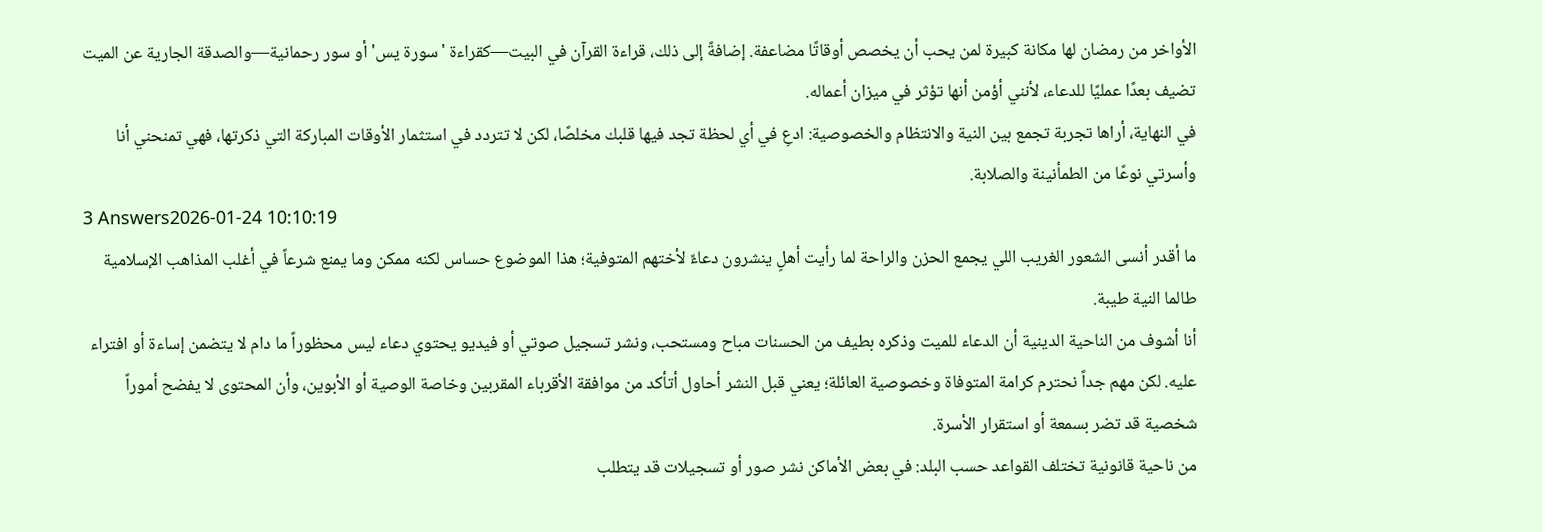الأواخر من رمضان لها مكانة كبيرة لمن يحب أن يخصص أوقاتًا مضاعفة. إضافةً إلى ذلك، قراءة القرآن في البيت—كقراءة 'سورة يس' أو سور رحمانية—والصدقة الجارية عن الميت تضيف بعدًا عمليًا للدعاء، لأنني أؤمن أنها تؤثر في ميزان أعماله.
في النهاية، أراها تجربة تجمع بين النية والانتظام والخصوصية: ادعِ في أي لحظة تجد فيها قلبك مخلصًا، لكن لا تتردد في استثمار الأوقات المباركة التي ذكرتها، فهي تمنحني أنا وأسرتي نوعًا من الطمأنينة والصلابة.
3 Answers2026-01-24 10:10:19
ما أقدر أنسى الشعور الغريب اللي يجمع الحزن والراحة لما رأيت أهلٍ ينشرون دعاءً لأختهم المتوفية؛ هذا الموضوع حساس لكنه ممكن وما يمنع شرعاً في أغلب المذاهب الإسلامية طالما النية طيبة.
أنا أشوف من الناحية الدينية أن الدعاء للميت وذكره بطيف من الحسنات مباح ومستحب، ونشر تسجيل صوتي أو فيديو يحتوي دعاء ليس محظوراً ما دام لا يتضمن إساءة أو افتراء عليه. لكن مهم جداً نحترم كرامة المتوفاة وخصوصية العائلة؛ يعني قبل النشر أحاول أتأكد من موافقة الأقرباء المقربين وخاصة الوصية أو الأبوين، وأن المحتوى لا يفضح أموراً شخصية قد تضر بسمعة أو استقرار الأسرة.
من ناحية قانونية تختلف القواعد حسب البلد: في بعض الأماكن نشر صور أو تسجيلات قد يتطلب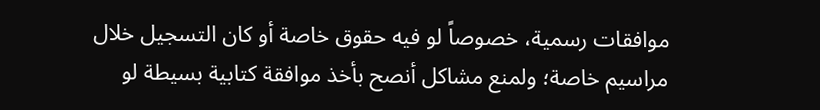موافقات رسمية، خصوصاً لو فيه حقوق خاصة أو كان التسجيل خلال مراسيم خاصة؛ ولمنع مشاكل أنصح بأخذ موافقة كتابية بسيطة لو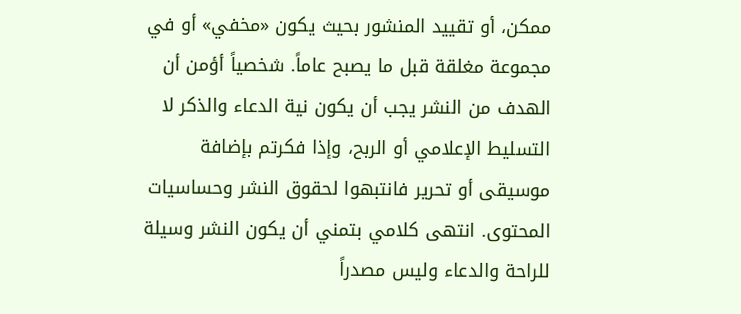ممكن، أو تقييد المنشور بحيث يكون «مخفي» أو في مجموعة مغلقة قبل ما يصبح عاماً. شخصياً أؤمن أن الهدف من النشر يجب أن يكون نية الدعاء والذكر لا التسليط الإعلامي أو الربح، وإذا فكرتم بإضافة موسيقى أو تحرير فانتبهوا لحقوق النشر وحساسيات المحتوى. انتهى كلامي بتمني أن يكون النشر وسيلة للراحة والدعاء وليس مصدراً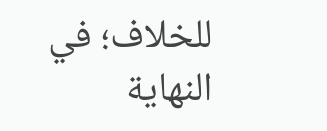للخلاف؛ في النهاية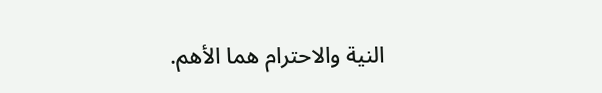النية والاحترام هما الأهم.